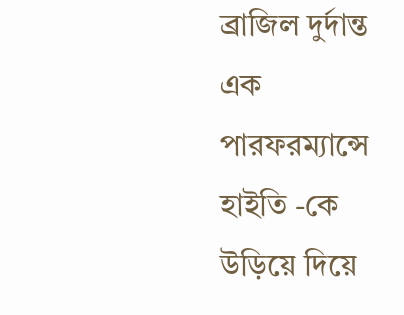ব্রাজিল দুর্দান্ত এক পারফরম্যান্সে হাইতি -কে উড়িয়ে দিয়ে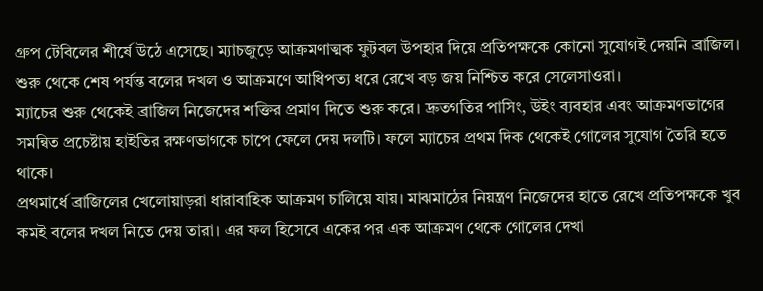গ্রুপ টেবিলের শীর্ষে উঠে এসেছে। ম্যাচজুড়ে আক্রমণাত্মক ফুটবল উপহার দিয়ে প্রতিপক্ষকে কোনো সুযোগই দেয়নি ব্রাজিল। শুরু থেকে শেষ পর্যন্ত বলের দখল ও আক্রমণে আধিপত্য ধরে রেখে বড় জয় নিশ্চিত করে সেলেসাওরা।
ম্যাচের শুরু থেকেই ব্রাজিল নিজেদের শক্তির প্রমাণ দিতে শুরু করে। দ্রুতগতির পাসিং, উইং ব্যবহার এবং আক্রমণভাগের সমন্বিত প্রচেষ্টায় হাইতির রক্ষণভাগকে চাপে ফেলে দেয় দলটি। ফলে ম্যাচের প্রথম দিক থেকেই গোলের সুযোগ তৈরি হতে থাকে।
প্রথমার্ধে ব্রাজিলের খেলোয়াড়রা ধারাবাহিক আক্রমণ চালিয়ে যায়। মাঝমাঠের নিয়ন্ত্রণ নিজেদের হাতে রেখে প্রতিপক্ষকে খুব কমই বলের দখল নিতে দেয় তারা। এর ফল হিসেবে একের পর এক আক্রমণ থেকে গোলের দেখা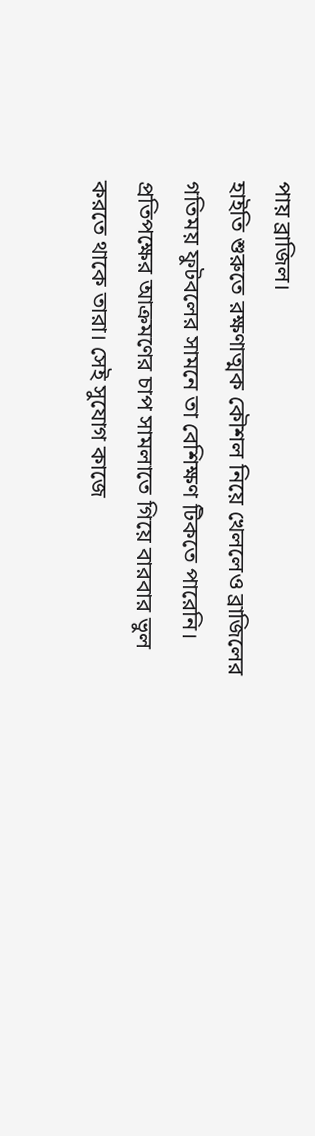পায় ব্রাজিল।
হাইতি শুরুতে রক্ষণাত্মক কৌশল নিয়ে খেললেও ব্রাজিলের গতিময় ফুটবলের সামনে তা বেশিক্ষণ টিকতে পারেনি। প্রতিপক্ষের আক্রমণের চাপ সামলাতে গিয়ে বারবার ভুল করতে থাকে তারা। সেই সুযোগ কাজে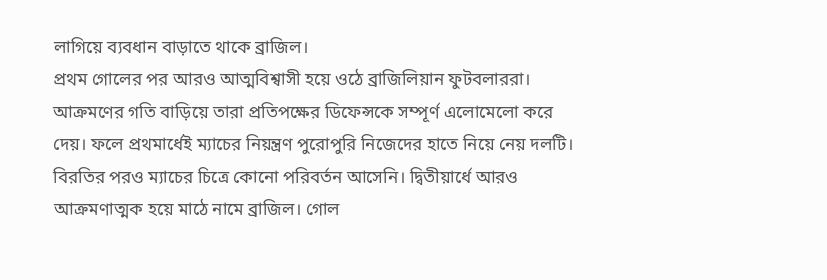লাগিয়ে ব্যবধান বাড়াতে থাকে ব্রাজিল।
প্রথম গোলের পর আরও আত্মবিশ্বাসী হয়ে ওঠে ব্রাজিলিয়ান ফুটবলাররা। আক্রমণের গতি বাড়িয়ে তারা প্রতিপক্ষের ডিফেন্সকে সম্পূর্ণ এলোমেলো করে দেয়। ফলে প্রথমার্ধেই ম্যাচের নিয়ন্ত্রণ পুরোপুরি নিজেদের হাতে নিয়ে নেয় দলটি।
বিরতির পরও ম্যাচের চিত্রে কোনো পরিবর্তন আসেনি। দ্বিতীয়ার্ধে আরও আক্রমণাত্মক হয়ে মাঠে নামে ব্রাজিল। গোল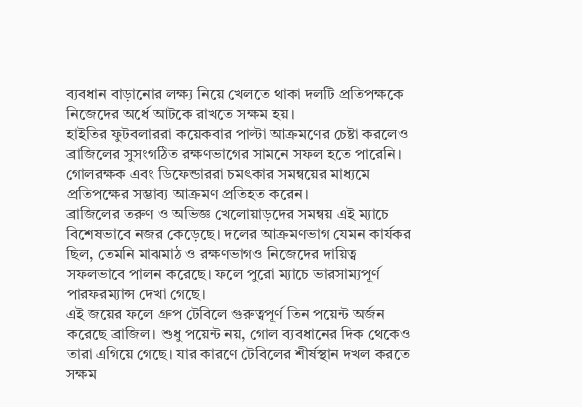ব্যবধান বাড়ানোর লক্ষ্য নিয়ে খেলতে থাকা দলটি প্রতিপক্ষকে নিজেদের অর্ধে আটকে রাখতে সক্ষম হয়।
হাইতির ফুটবলাররা কয়েকবার পাল্টা আক্রমণের চেষ্টা করলেও ব্রাজিলের সুসংগঠিত রক্ষণভাগের সামনে সফল হতে পারেনি। গোলরক্ষক এবং ডিফেন্ডাররা চমৎকার সমন্বয়ের মাধ্যমে প্রতিপক্ষের সম্ভাব্য আক্রমণ প্রতিহত করেন।
ব্রাজিলের তরুণ ও অভিজ্ঞ খেলোয়াড়দের সমন্বয় এই ম্যাচে বিশেষভাবে নজর কেড়েছে। দলের আক্রমণভাগ যেমন কার্যকর ছিল, তেমনি মাঝমাঠ ও রক্ষণভাগও নিজেদের দায়িত্ব সফলভাবে পালন করেছে। ফলে পুরো ম্যাচে ভারসাম্যপূর্ণ পারফরম্যান্স দেখা গেছে।
এই জয়ের ফলে গ্রুপ টেবিলে গুরুত্বপূর্ণ তিন পয়েন্ট অর্জন করেছে ব্রাজিল। শুধু পয়েন্ট নয়, গোল ব্যবধানের দিক থেকেও তারা এগিয়ে গেছে। যার কারণে টেবিলের শীর্ষস্থান দখল করতে সক্ষম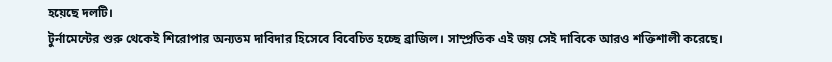হয়েছে দলটি।
টুর্নামেন্টের শুরু থেকেই শিরোপার অন্যতম দাবিদার হিসেবে বিবেচিত হচ্ছে ব্রাজিল। সাম্প্রতিক এই জয় সেই দাবিকে আরও শক্তিশালী করেছে।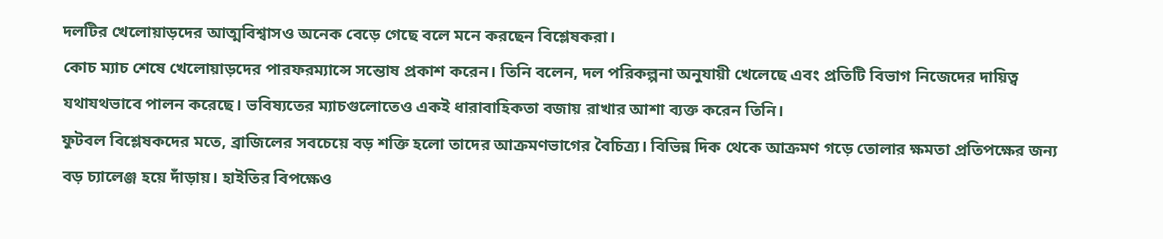দলটির খেলোয়াড়দের আত্মবিশ্বাসও অনেক বেড়ে গেছে বলে মনে করছেন বিশ্লেষকরা।
কোচ ম্যাচ শেষে খেলোয়াড়দের পারফরম্যান্সে সন্তোষ প্রকাশ করেন। তিনি বলেন, দল পরিকল্পনা অনুযায়ী খেলেছে এবং প্রতিটি বিভাগ নিজেদের দায়িত্ব যথাযথভাবে পালন করেছে। ভবিষ্যতের ম্যাচগুলোতেও একই ধারাবাহিকতা বজায় রাখার আশা ব্যক্ত করেন তিনি।
ফুটবল বিশ্লেষকদের মতে, ব্রাজিলের সবচেয়ে বড় শক্তি হলো তাদের আক্রমণভাগের বৈচিত্র্য। বিভিন্ন দিক থেকে আক্রমণ গড়ে তোলার ক্ষমতা প্রতিপক্ষের জন্য বড় চ্যালেঞ্জ হয়ে দাঁড়ায়। হাইতির বিপক্ষেও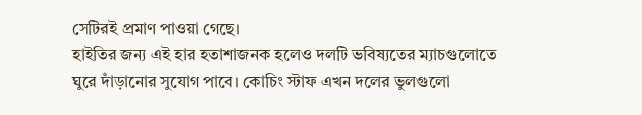সেটিরই প্রমাণ পাওয়া গেছে।
হাইতির জন্য এই হার হতাশাজনক হলেও দলটি ভবিষ্যতের ম্যাচগুলোতে ঘুরে দাঁড়ানোর সুযোগ পাবে। কোচিং স্টাফ এখন দলের ভুলগুলো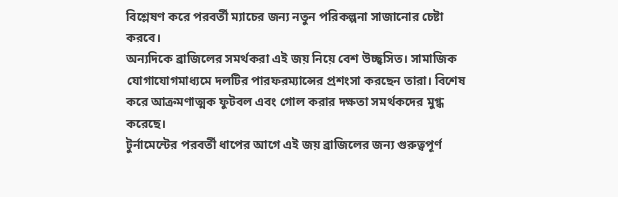বিশ্লেষণ করে পরবর্তী ম্যাচের জন্য নতুন পরিকল্পনা সাজানোর চেষ্টা করবে।
অন্যদিকে ব্রাজিলের সমর্থকরা এই জয় নিয়ে বেশ উচ্ছ্বসিত। সামাজিক যোগাযোগমাধ্যমে দলটির পারফরম্যান্সের প্রশংসা করছেন তারা। বিশেষ করে আক্রমণাত্মক ফুটবল এবং গোল করার দক্ষতা সমর্থকদের মুগ্ধ করেছে।
টুর্নামেন্টের পরবর্তী ধাপের আগে এই জয় ব্রাজিলের জন্য গুরুত্বপূর্ণ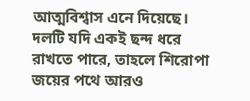আত্মবিশ্বাস এনে দিয়েছে। দলটি যদি একই ছন্দ ধরে রাখতে পারে, তাহলে শিরোপা জয়ের পথে আরও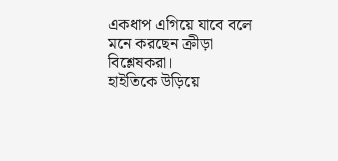একধাপ এগিয়ে যাবে বলে মনে করছেন ক্রীড়া বিশ্লেষকরা।
হাইতিকে উড়িয়ে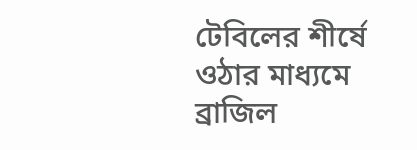টেবিলের শীর্ষে ওঠার মাধ্যমে ব্রাজিল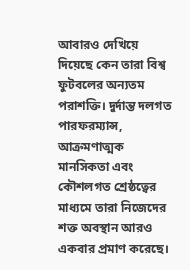আবারও দেখিয়ে দিয়েছে কেন তারা বিশ্ব ফুটবলের অন্যতম পরাশক্তি। দুর্দান্ত দলগত পারফরম্যান্স, আক্রমণাত্মক মানসিকতা এবং কৌশলগত শ্রেষ্ঠত্বের মাধ্যমে তারা নিজেদের শক্ত অবস্থান আরও একবার প্রমাণ করেছে।